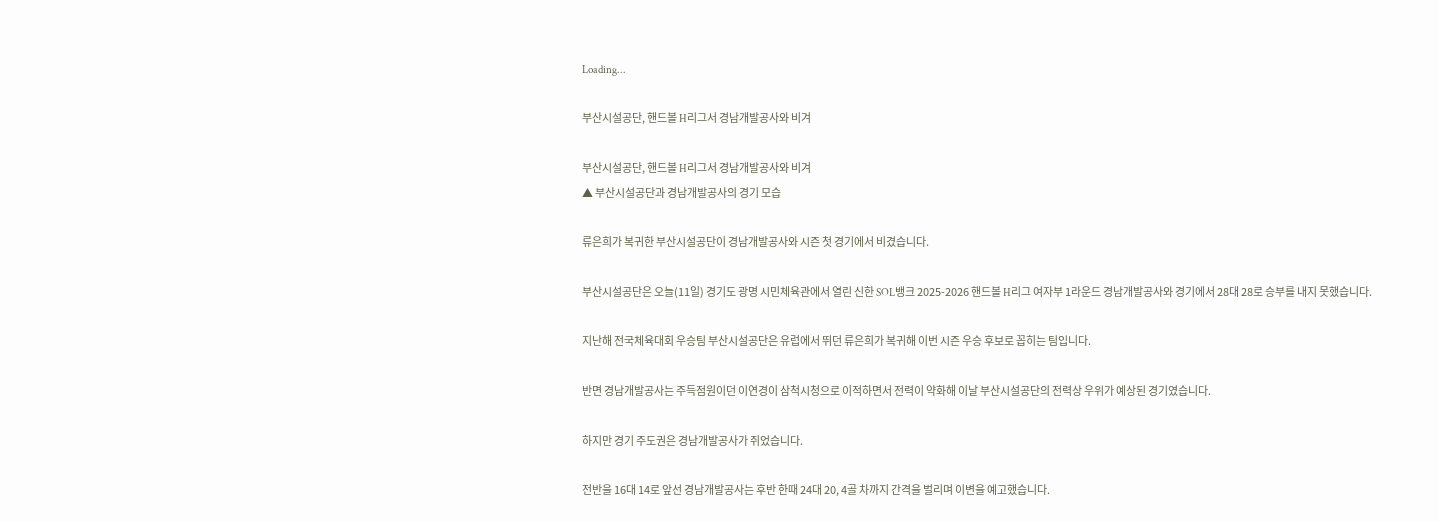Loading...

부산시설공단, 핸드볼 H리그서 경남개발공사와 비겨

부산시설공단, 핸드볼 H리그서 경남개발공사와 비겨
▲ 부산시설공단과 경남개발공사의 경기 모습

류은희가 복귀한 부산시설공단이 경남개발공사와 시즌 첫 경기에서 비겼습니다.

부산시설공단은 오늘(11일) 경기도 광명 시민체육관에서 열린 신한 SOL뱅크 2025-2026 핸드볼 H리그 여자부 1라운드 경남개발공사와 경기에서 28대 28로 승부를 내지 못했습니다.

지난해 전국체육대회 우승팀 부산시설공단은 유럽에서 뛰던 류은희가 복귀해 이번 시즌 우승 후보로 꼽히는 팀입니다.

반면 경남개발공사는 주득점원이던 이연경이 삼척시청으로 이적하면서 전력이 약화해 이날 부산시설공단의 전력상 우위가 예상된 경기였습니다.

하지만 경기 주도권은 경남개발공사가 쥐었습니다.

전반을 16대 14로 앞선 경남개발공사는 후반 한때 24대 20, 4골 차까지 간격을 벌리며 이변을 예고했습니다.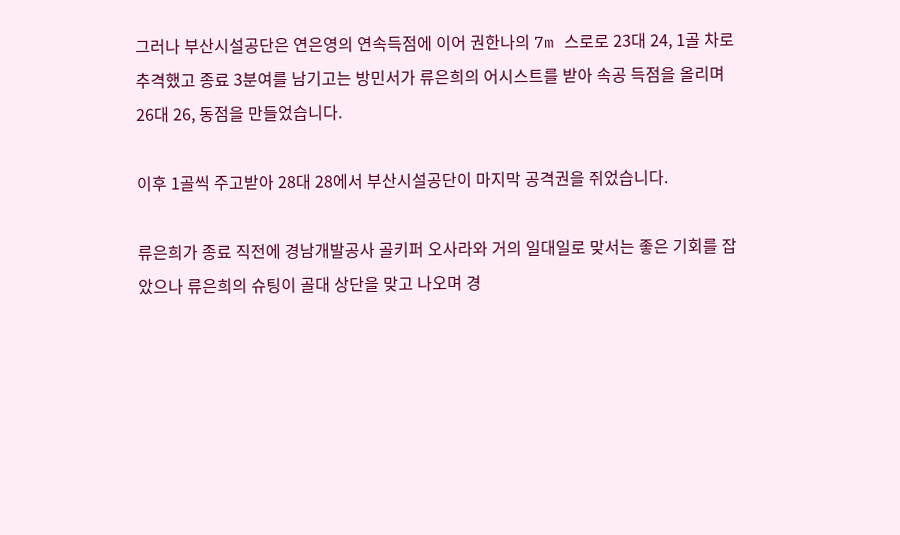그러나 부산시설공단은 연은영의 연속득점에 이어 권한나의 7m 스로로 23대 24, 1골 차로 추격했고 종료 3분여를 남기고는 방민서가 류은희의 어시스트를 받아 속공 득점을 올리며 26대 26, 동점을 만들었습니다.

이후 1골씩 주고받아 28대 28에서 부산시설공단이 마지막 공격권을 쥐었습니다.

류은희가 종료 직전에 경남개발공사 골키퍼 오사라와 거의 일대일로 맞서는 좋은 기회를 잡았으나 류은희의 슈팅이 골대 상단을 맞고 나오며 경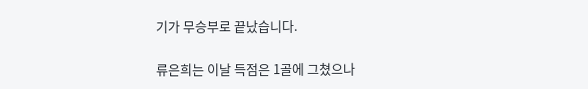기가 무승부로 끝났습니다.

류은희는 이날 득점은 1골에 그쳤으나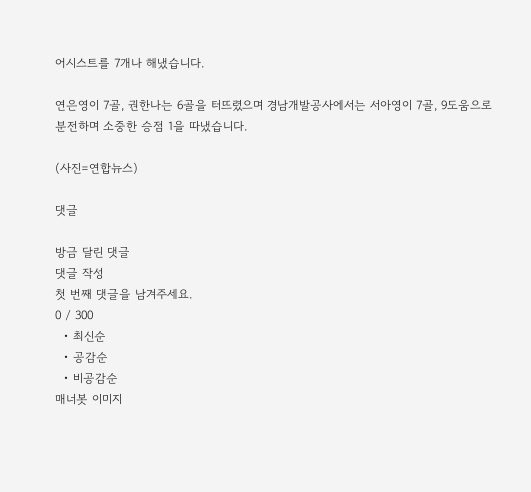어시스트를 7개나 해냈습니다.

연은영이 7골, 권한나는 6골을 터뜨렸으며 경남개발공사에서는 서아영이 7골, 9도움으로 분전하며 소중한 승점 1을 따냈습니다.

(사진=연합뉴스)

댓글

방금 달린 댓글
댓글 작성
첫 번째 댓글을 남겨주세요.
0 / 300
  • 최신순
  • 공감순
  • 비공감순
매너봇 이미지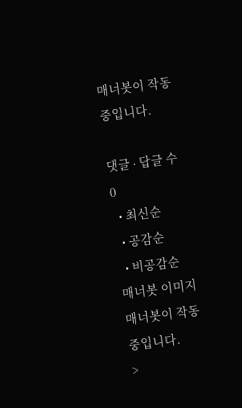매너봇이 작동 중입니다.

댓글 ∙ 답글 수 0
  • 최신순
  • 공감순
  • 비공감순
매너봇 이미지
매너봇이 작동 중입니다.
>